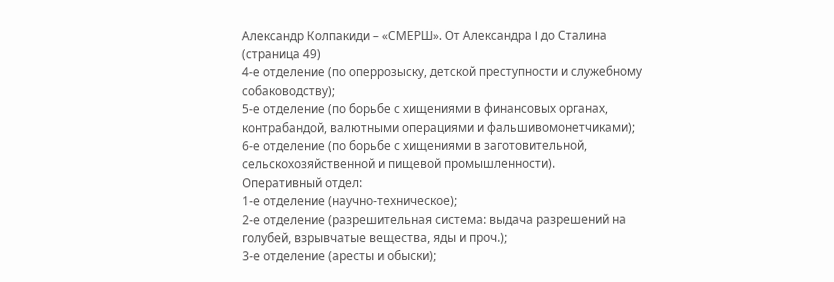Александр Колпакиди – «СМЕРШ». От Александра I до Сталина (страница 49)
4-е отделение (по оперрозыску, детской преступности и служебному собаководству);
5-е отделение (по борьбе с хищениями в финансовых органах, контрабандой, валютными операциями и фальшивомонетчиками);
6-е отделение (по борьбе с хищениями в заготовительной, сельскохозяйственной и пищевой промышленности).
Оперативный отдел:
1-е отделение (научно-техническое);
2-е отделение (разрешительная система: выдача разрешений на голубей, взрывчатые вещества, яды и проч.);
3-е отделение (аресты и обыски);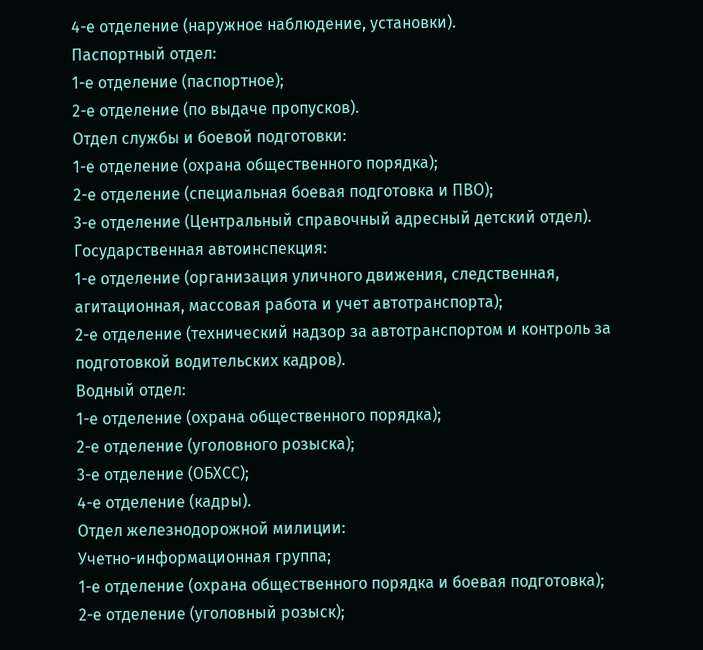4-е отделение (наружное наблюдение, установки).
Паспортный отдел:
1-е отделение (паспортное);
2-е отделение (по выдаче пропусков).
Отдел службы и боевой подготовки:
1-е отделение (охрана общественного порядка);
2-е отделение (специальная боевая подготовка и ПВО);
3-е отделение (Центральный справочный адресный детский отдел).
Государственная автоинспекция:
1-е отделение (организация уличного движения, следственная, агитационная, массовая работа и учет автотранспорта);
2-е отделение (технический надзор за автотранспортом и контроль за подготовкой водительских кадров).
Водный отдел:
1-е отделение (охрана общественного порядка);
2-е отделение (уголовного розыска);
3-е отделение (ОБХСС);
4-е отделение (кадры).
Отдел железнодорожной милиции:
Учетно-информационная группа;
1-е отделение (охрана общественного порядка и боевая подготовка);
2-е отделение (уголовный розыск);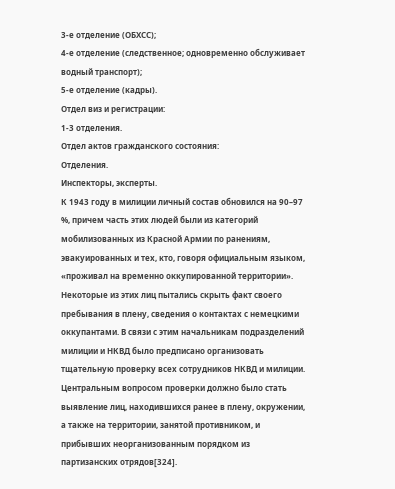3-е отделение (ОБХСС);
4-е отделение (следственное; одновременно обслуживает водный транспорт);
5-е отделение (кадры).
Отдел виз и регистрации:
1-3 отделения.
Отдел актов гражданского состояния:
Отделения.
Инспекторы, эксперты.
К 1943 году в милиции личный состав обновился на 90–97 %, причем часть этих людей были из категорий мобилизованных из Красной Армии по ранениям, эвакуированных и тех, кто, говоря официальным языком, «проживал на временно оккупированной территории». Некоторые из этих лиц пытались скрыть факт своего пребывания в плену, сведения о контактах с немецкими оккупантами. В связи с этим начальникам подразделений милиции и НКВД было предписано организовать тщательную проверку всех сотрудников НКВД и милиции. Центральным вопросом проверки должно было стать выявление лиц, находившихся ранее в плену, окружении, а также на территории, занятой противником, и прибывших неорганизованным порядком из партизанских отрядов[324].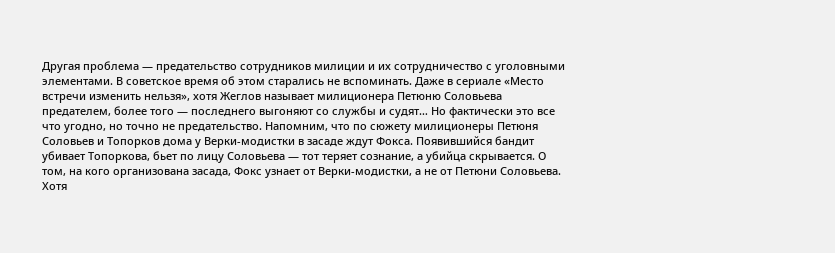Другая проблема — предательство сотрудников милиции и их сотрудничество с уголовными элементами. В советское время об этом старались не вспоминать. Даже в сериале «Место встречи изменить нельзя», хотя Жеглов называет милиционера Петюню Соловьева предателем, более того — последнего выгоняют со службы и судят… Но фактически это все что угодно, но точно не предательство. Напомним, что по сюжету милиционеры Петюня Соловьев и Топорков дома у Верки-модистки в засаде ждут Фокса. Появившийся бандит убивает Топоркова, бьет по лицу Соловьева — тот теряет сознание, а убийца скрывается. О том, на кого организована засада, Фокс узнает от Верки-модистки, а не от Петюни Соловьева. Хотя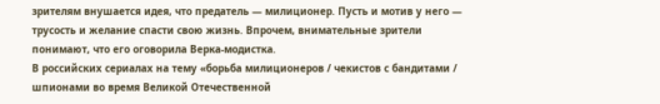зрителям внушается идея, что предатель — милиционер. Пусть и мотив у него — трусость и желание спасти свою жизнь. Впрочем, внимательные зрители понимают, что его оговорила Верка-модистка.
В российских сериалах на тему «борьба милиционеров / чекистов с бандитами / шпионами во время Великой Отечественной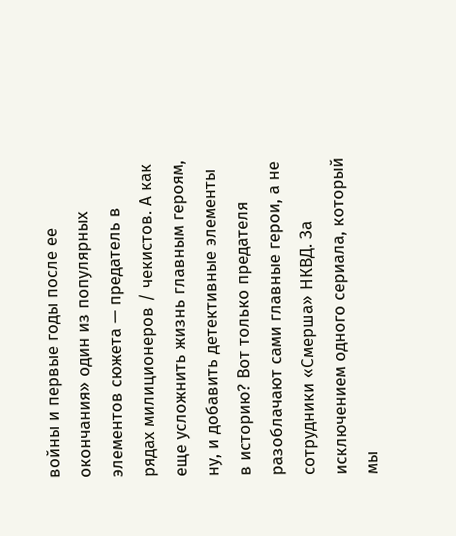войны и первые годы после ее окончания» один из популярных элементов сюжета — предатель в рядах милиционеров / чекистов. А как еще усложнить жизнь главным героям, ну, и добавить детективные элементы в историю? Вот только предателя разоблачают сами главные герои, а не сотрудники «Смерша» НКВД. За исключением одного сериала, который мы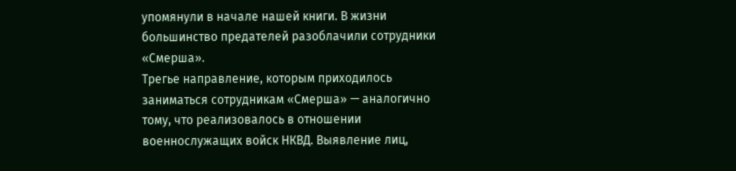упомянули в начале нашей книги. В жизни большинство предателей разоблачили сотрудники «Смерша».
Трегье направление, которым приходилось заниматься сотрудникам «Смерша» — аналогично тому, что реализовалось в отношении военнослужащих войск НКВД. Выявление лиц,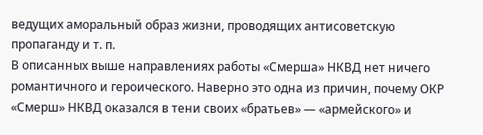ведущих аморальный образ жизни, проводящих антисоветскую пропаганду и т. п.
В описанных выше направлениях работы «Смерша» НКВД нет ничего романтичного и героического. Наверно это одна из причин, почему ОКР «Смерш» НКВД оказался в тени своих «братьев» — «армейского» и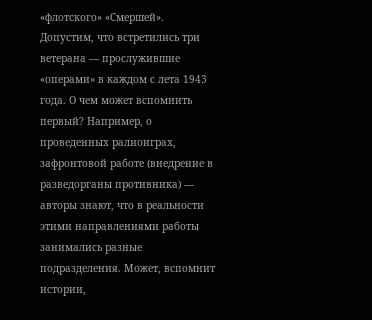«флотского» «Смершей». Допустим, что встретились три ветерана — прослужившие «операми» в каждом с лета 1943 года. О чем может вспомнить первый? Например, о проведенных ралиоиграх, зафронтовой работе (внедрение в разведорганы противника) — авторы знают, что в реальности этими направлениями работы занимались разные подразделения. Может, вспомнит истории,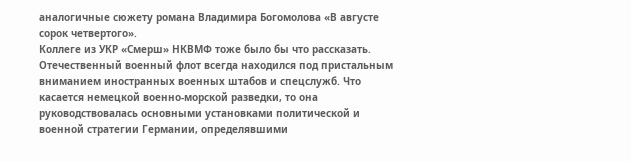аналогичные сюжету романа Владимира Богомолова «В августе сорок четвертого».
Коллеге из УКР «Смерш» НКВМФ тоже было бы что рассказать. Отечественный военный флот всегда находился под пристальным вниманием иностранных военных штабов и спецслужб. Что касается немецкой военно-морской разведки, то она руководствовалась основными установками политической и военной стратегии Германии, определявшими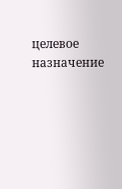целевое назначение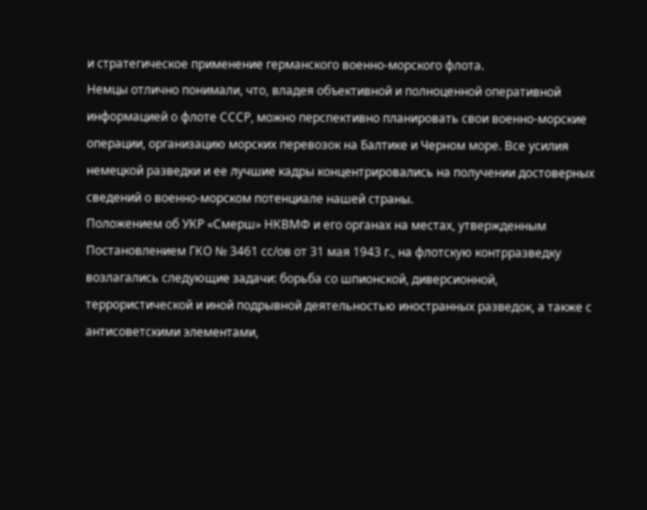и стратегическое применение германского военно-морского флота.
Немцы отлично понимали, что, владея объективной и полноценной оперативной информацией о флоте СССР, можно перспективно планировать свои военно-морские операции, организацию морских перевозок на Балтике и Черном море. Все усилия немецкой разведки и ее лучшие кадры концентрировались на получении достоверных сведений о военно-морском потенциале нашей страны.
Положением об УКР «Смерш» НКВМФ и его органах на местах, утвержденным Постановлением ГКО № 3461 сс/ов от 31 мая 1943 г., на флотскую контрразведку возлагались следующие задачи: борьба со шпионской, диверсионной, террористической и иной подрывной деятельностью иностранных разведок, а также с антисоветскими элементами,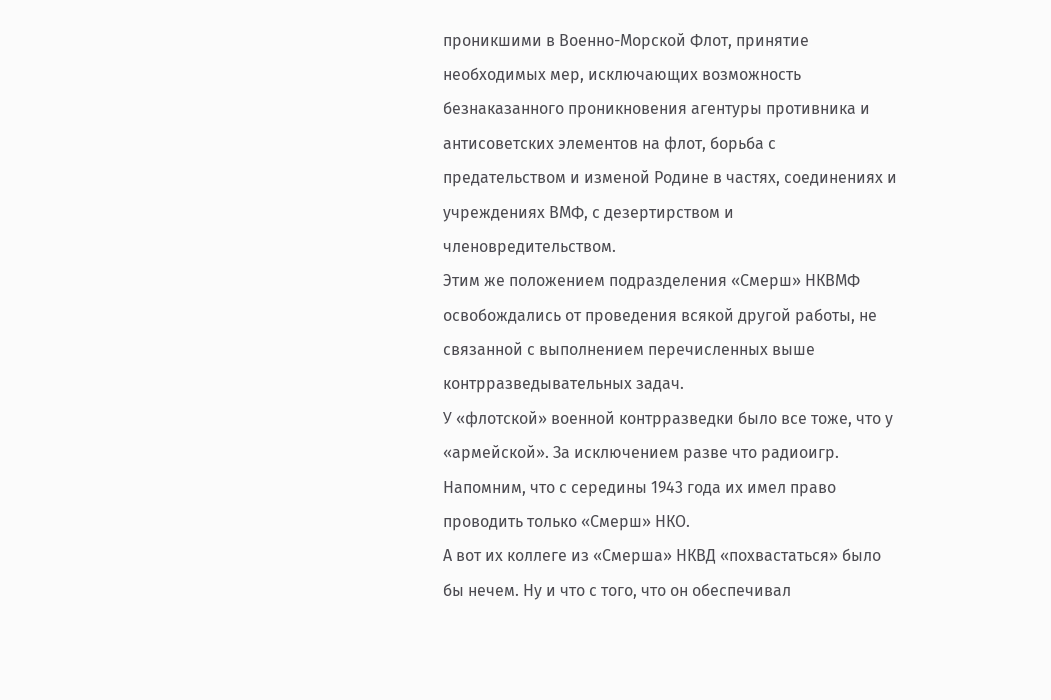проникшими в Военно-Морской Флот, принятие необходимых мер, исключающих возможность безнаказанного проникновения агентуры противника и антисоветских элементов на флот, борьба с предательством и изменой Родине в частях, соединениях и учреждениях ВМФ, с дезертирством и членовредительством.
Этим же положением подразделения «Смерш» НКВМФ освобождались от проведения всякой другой работы, не связанной с выполнением перечисленных выше контрразведывательных задач.
У «флотской» военной контрразведки было все тоже, что у «армейской». За исключением разве что радиоигр. Напомним, что с середины 1943 года их имел право проводить только «Смерш» НКО.
А вот их коллеге из «Смерша» НКВД «похвастаться» было бы нечем. Ну и что с того, что он обеспечивал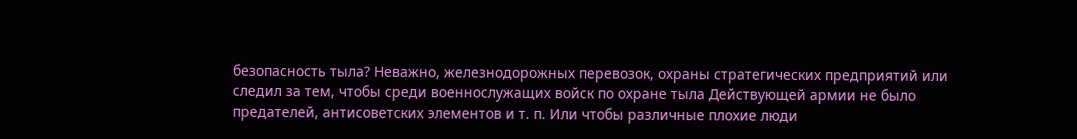безопасность тыла? Неважно, железнодорожных перевозок, охраны стратегических предприятий или следил за тем, чтобы среди военнослужащих войск по охране тыла Действующей армии не было предателей, антисоветских элементов и т. п. Или чтобы различные плохие люди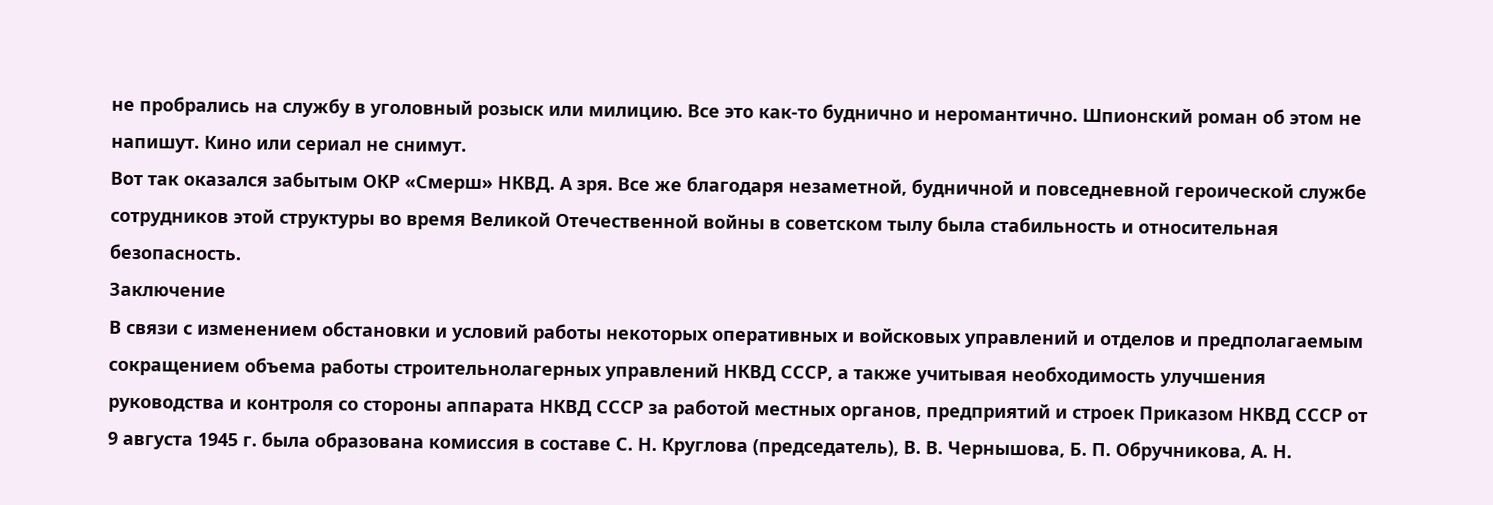не пробрались на службу в уголовный розыск или милицию. Все это как-то буднично и неромантично. Шпионский роман об этом не напишут. Кино или сериал не снимут.
Вот так оказался забытым ОКР «Смерш» НКВД. А зря. Все же благодаря незаметной, будничной и повседневной героической службе сотрудников этой структуры во время Великой Отечественной войны в советском тылу была стабильность и относительная безопасность.
Заключение
В связи с изменением обстановки и условий работы некоторых оперативных и войсковых управлений и отделов и предполагаемым сокращением объема работы строительнолагерных управлений НКВД СССР, а также учитывая необходимость улучшения руководства и контроля со стороны аппарата НКВД СССР за работой местных органов, предприятий и строек Приказом НКВД СССР от 9 августа 1945 г. была образована комиссия в составе С. Н. Круглова (председатель), В. В. Чернышова, Б. П. Обручникова, А. Н.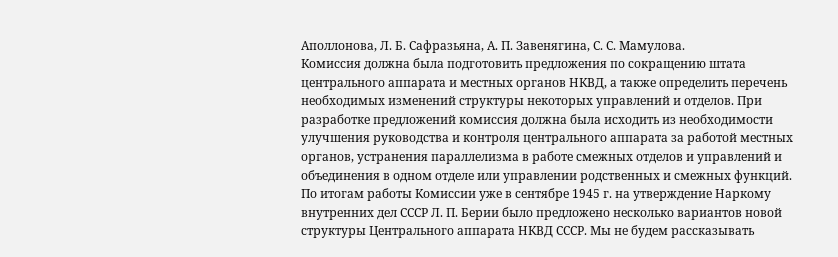Аполлонова, Л. Б. Сафразьяна, А. П. Завенягина, С. С. Мамулова.
Комиссия должна была подготовить предложения по сокращению штата центрального аппарата и местных органов НКВД, а также определить перечень необходимых изменений структуры некоторых управлений и отделов. При разработке предложений комиссия должна была исходить из необходимости улучшения руководства и контроля центрального аппарата за работой местных органов, устранения параллелизма в работе смежных отделов и управлений и объединения в одном отделе или управлении родственных и смежных функций.
По итогам работы Комиссии уже в сентябре 1945 г. на утверждение Наркому внутренних дел СССР Л. П. Берии было предложено несколько вариантов новой структуры Центрального аппарата НКВД СССР. Мы не будем рассказывать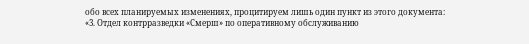обо всех планируемых изменениях, процитируем лишь один пункт из этого документа:
«3. Отдел контрразведки «Смерш» по оперативному обслуживанию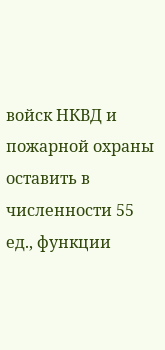войск НКВД и пожарной охраны оставить в численности 55 ед., функции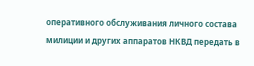оперативного обслуживания личного состава милиции и других аппаратов НКВД передать в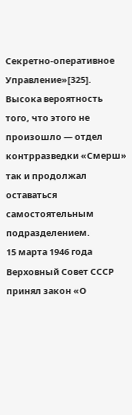Секретно-оперативное Управление»[325].
Высока вероятность того, что этого не произошло — отдел контрразведки «Смерш» так и продолжал оставаться самостоятельным подразделением.
15 марта 1946 года Верховный Совет СССР принял закон «О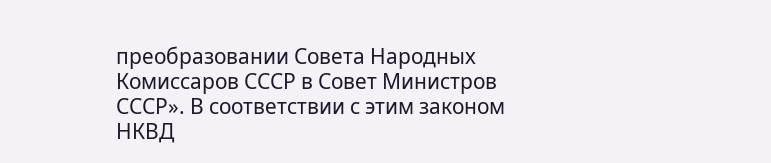преобразовании Совета Народных Комиссаров СССР в Совет Министров СССР». В соответствии с этим законом НКВД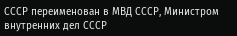СССР переименован в МВД СССР, Министром внутренних дел СССР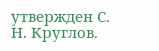утвержден С. Н. Круглов.